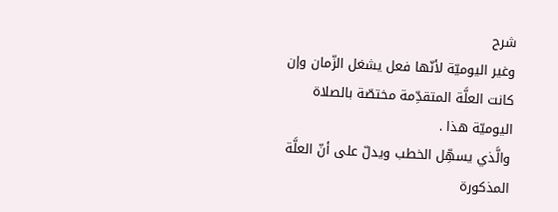شرح
وغير اليوميّة لأنّها فعل يشغل الزّمان وإن كانت العلَّة المتقدِّمة مختصّة بالصلاة اليوميّة هذا .
والَّذي يسهِّل الخطب ويدلّ على أنّ العلَّة المذكورة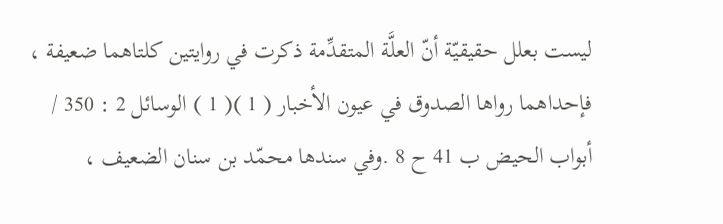ليست بعلل حقيقيّة أنّ العلَّة المتقدِّمة ذكرت في روايتين كلتاهما ضعيفة ، فإحداهما رواها الصدوق في عيون الأخبار ( 1 )( 1 ) الوسائل 2 : 350 / أبواب الحيض ب 41 ح 8 .وفي سندها محمّد بن سنان الضعيف ،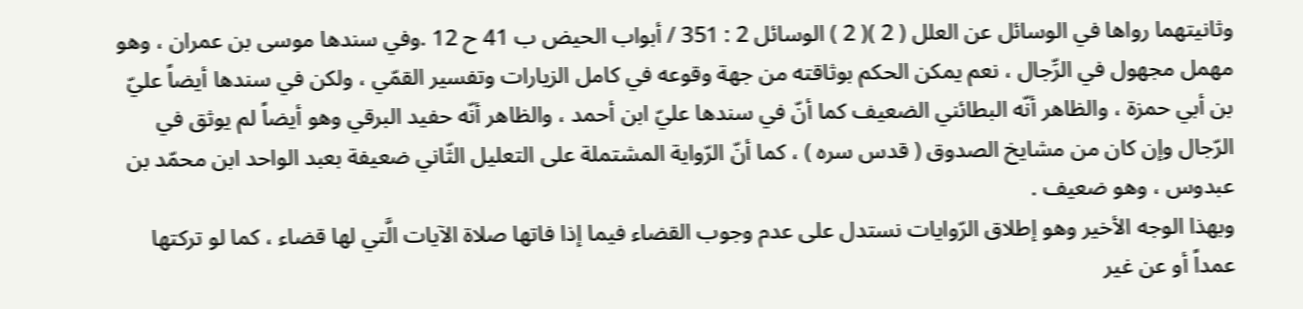وثانيتهما رواها في الوسائل عن العلل ( 2 )( 2 ) الوسائل 2 : 351 / أبواب الحيض ب 41 ح 12 .وفي سندها موسى بن عمران ، وهو مهمل مجهول في الرِّجال ، نعم يمكن الحكم بوثاقته من جهة وقوعه في كامل الزيارات وتفسير القمّي ، ولكن في سندها أيضاً عليّ بن أبي حمزة ، والظاهر أنّه البطائني الضعيف كما أنّ في سندها عليّ ابن أحمد ، والظاهر أنّه حفيد البرقي وهو أيضاً لم يوثق في الرّجال وإن كان من مشايخ الصدوق ( قدس سره ) ، كما أنّ الرّواية المشتملة على التعليل الثّاني ضعيفة بعبد الواحد ابن محمّد بن عبدوس ، وهو ضعيف .
وبهذا الوجه الأخير وهو إطلاق الرّوايات نستدل على عدم وجوب القضاء فيما إذا فاتها صلاة الآيات الَّتي لها قضاء ، كما لو تركتها عمداً أو عن غير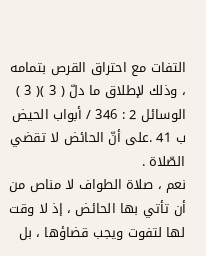التفات مع احتراق القرص بتمامه ، وذلك لإطلاق ما دلّ ( 3 )( 3 ) الوسائل 2 : 346 / أبواب الحيض ب 41 .على أنّ الحائض لا تقضي الصّلاة .
نعم ، صلاة الطواف لا مناص من أن تأتي بها الحائض ، إذ لا وقت لها لتفوت ويجب قضاؤها ، بل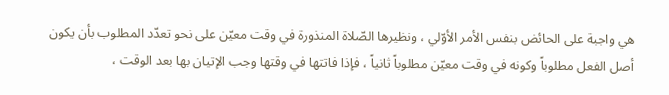هي واجبة على الحائض بنفس الأمر الأوّلي ، ونظيرها الصّلاة المنذورة في وقت معيّن على نحو تعدّد المطلوب بأن يكون أصل الفعل مطلوباً وكونه في وقت معيّن مطلوباً ثانياً ، فإذا فاتتها في وقتها وجب الإتيان بها بعد الوقت ،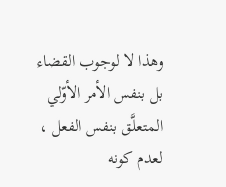وهذا لا لوجوب القضاء بل بنفس الأمر الأوّلي المتعلَّق بنفس الفعل ، لعدم كونه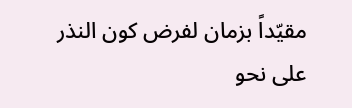مقيّداً بزمان لفرض كون النذر على نحو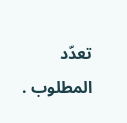تعدّد المطلوب .